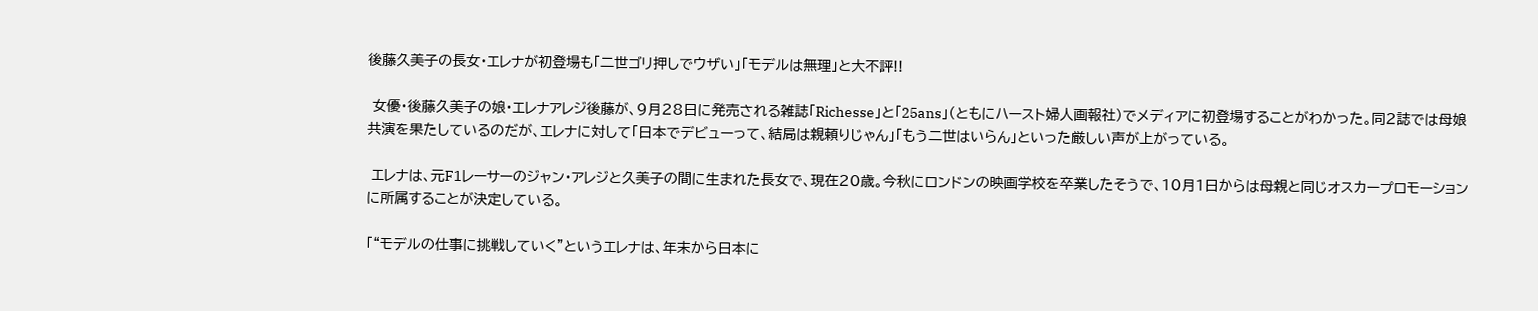後藤久美子の長女・エレナが初登場も「二世ゴリ押しでウザい」「モデルは無理」と大不評!!

 女優・後藤久美子の娘・エレナアレジ後藤が、9月28日に発売される雑誌「Richesse」と「25ans」(ともにハースト婦人画報社)でメディアに初登場することがわかった。同2誌では母娘共演を果たしているのだが、エレナに対して「日本でデビューって、結局は親頼りじゃん」「もう二世はいらん」といった厳しい声が上がっている。

 エレナは、元F1レーサーのジャン・アレジと久美子の間に生まれた長女で、現在20歳。今秋にロンドンの映画学校を卒業したそうで、10月1日からは母親と同じオスカープロモーションに所属することが決定している。

「“モデルの仕事に挑戦していく”というエレナは、年末から日本に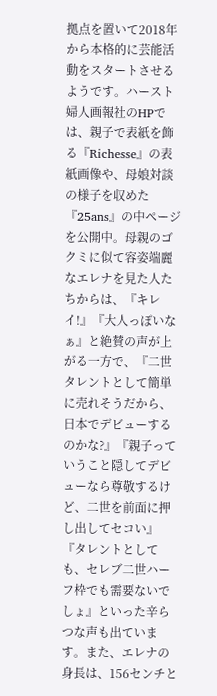拠点を置いて2018年から本格的に芸能活動をスタートさせるようです。ハースト婦人画報社のHPでは、親子で表紙を飾る『Richesse』の表紙画像や、母娘対談の様子を収めた『25ans』の中ページを公開中。母親のゴクミに似て容姿端麗なエレナを見た人たちからは、『キレイ!』『大人っぽいなぁ』と絶賛の声が上がる一方で、『二世タレントとして簡単に売れそうだから、日本でデビューするのかな?』『親子っていうこと隠してデビューなら尊敬するけど、二世を前面に押し出してセコい』『タレントとしても、セレブ二世ハーフ枠でも需要ないでしょ』といった辛らつな声も出ています。また、エレナの身長は、156センチと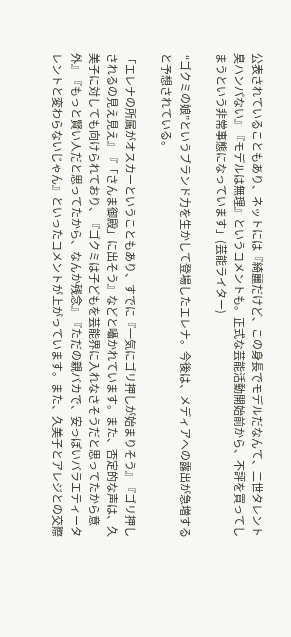公表されていることもあり、ネットには『綺麗だけど、この身長でモデルだなんて、二世タレント臭ハンパない』『モデルは無理』というコメントも。正式な芸能活動開始前から、不評を買ってしまうという非常事態になっています」(芸能ライター)

 “ゴクミの娘”というブランド力を生かして登場したエレナ。今後は、メディアへの露出が急増すると予想されている。

「エレナの所属がオスカーということもあり、すでに『一気にゴリ押しが始まりそう』『ゴリ押しされるの見え見え』『「さんま御殿」に出そう』などと囁かれています。また、否定的な声は、久美子に対しても向けられており、『ゴクミは子どもを芸能界に入れなさそうだと思ってたから意外』『もっと賢い人だと思ってたから、なんか残念』『ただの親バカで、安っぽいバラエティータレントと変わらないじゃん』といったコメントが上がっています。また、久美子とアレジとの交際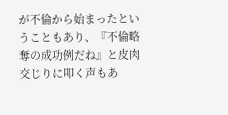が不倫から始まったということもあり、『不倫略奪の成功例だね』と皮肉交じりに叩く声もあ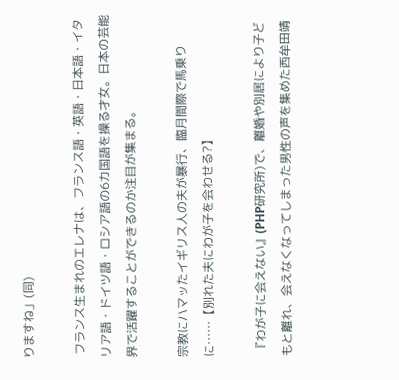りますね」(同)

 フランス生まれのエレナは、フランス語・英語・日本語・イタリア語・ドイツ語・ロシア語の6カ国語を操る才女。日本の芸能界で活躍することができるのか注目が集まる。

宗教にハマッたイギリス人の夫が暴行、臨月間際で馬乗りに……【別れた夫にわが子を会わせる?】

 『わが子に会えない』(PHP研究所)で、離婚や別居により子どもと離れ、会えなくなってしまった男性の声を集めた西牟田靖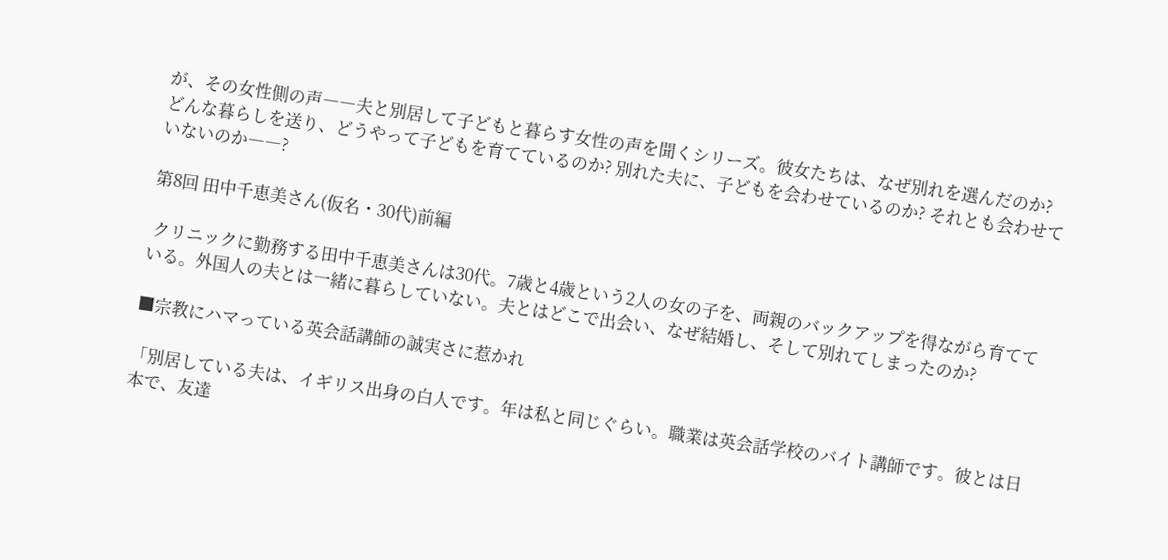が、その女性側の声――夫と別居して子どもと暮らす女性の声を聞くシリーズ。彼女たちは、なぜ別れを選んだのか? どんな暮らしを送り、どうやって子どもを育てているのか? 別れた夫に、子どもを会わせているのか? それとも会わせていないのか――?

第8回 田中千恵美さん(仮名・30代)前編

 クリニックに勤務する田中千恵美さんは30代。7歳と4歳という2人の女の子を、両親のバックアップを得ながら育てている。外国人の夫とは一緒に暮らしていない。夫とはどこで出会い、なぜ結婚し、そして別れてしまったのか?

■宗教にハマっている英会話講師の誠実さに惹かれ

「別居している夫は、イギリス出身の白人です。年は私と同じぐらい。職業は英会話学校のバイト講師です。彼とは日本で、友達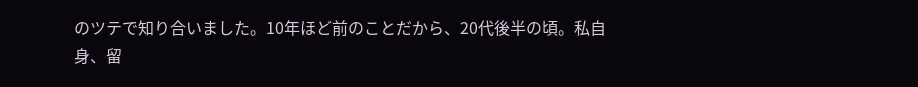のツテで知り合いました。10年ほど前のことだから、20代後半の頃。私自身、留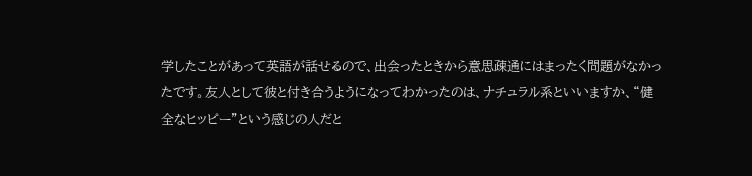学したことがあって英語が話せるので、出会ったときから意思疎通にはまったく問題がなかったです。友人として彼と付き合うようになってわかったのは、ナチュラル系といいますか、“健全なヒッピー”という感じの人だと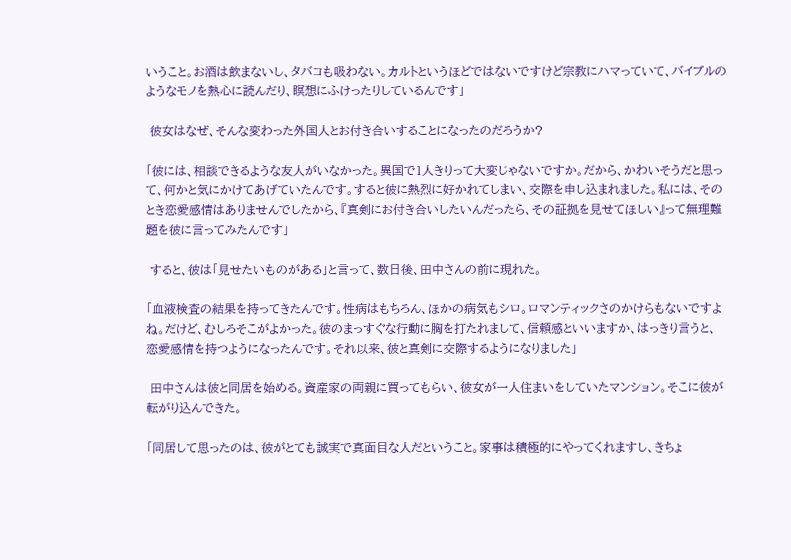いうこと。お酒は飲まないし、タバコも吸わない。カルトというほどではないですけど宗教にハマっていて、バイブルのようなモノを熱心に読んだり、瞑想にふけったりしているんです」

 彼女はなぜ、そんな変わった外国人とお付き合いすることになったのだろうか?

「彼には、相談できるような友人がいなかった。異国で1人きりって大変じゃないですか。だから、かわいそうだと思って、何かと気にかけてあげていたんです。すると彼に熱烈に好かれてしまい、交際を申し込まれました。私には、そのとき恋愛感情はありませんでしたから、『真剣にお付き合いしたいんだったら、その証拠を見せてほしい』って無理難題を彼に言ってみたんです」

 すると、彼は「見せたいものがある」と言って、数日後、田中さんの前に現れた。

「血液検査の結果を持ってきたんです。性病はもちろん、ほかの病気もシロ。ロマンティックさのかけらもないですよね。だけど、むしろそこがよかった。彼のまっすぐな行動に胸を打たれまして、信頼感といいますか、はっきり言うと、恋愛感情を持つようになったんです。それ以来、彼と真剣に交際するようになりました」

 田中さんは彼と同居を始める。資産家の両親に買ってもらい、彼女が一人住まいをしていたマンション。そこに彼が転がり込んできた。

「同居して思ったのは、彼がとても誠実で真面目な人だということ。家事は積極的にやってくれますし、きちょ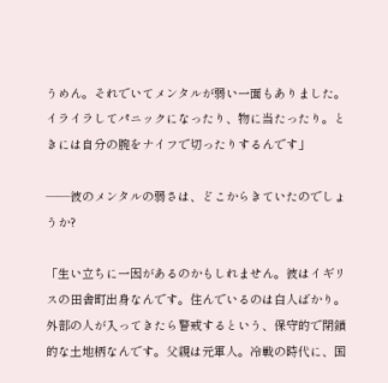うめん。それでいてメンタルが弱い一面もありました。イライラしてパニックになったり、物に当たったり。ときには自分の腕をナイフで切ったりするんです」

――彼のメンタルの弱さは、どこからきていたのでしょうか?

「生い立ちに一因があるのかもしれません。彼はイギリスの田舎町出身なんです。住んでいるのは白人ばかり。外部の人が入ってきたら警戒するという、保守的で閉鎖的な土地柄なんです。父親は元軍人。冷戦の時代に、国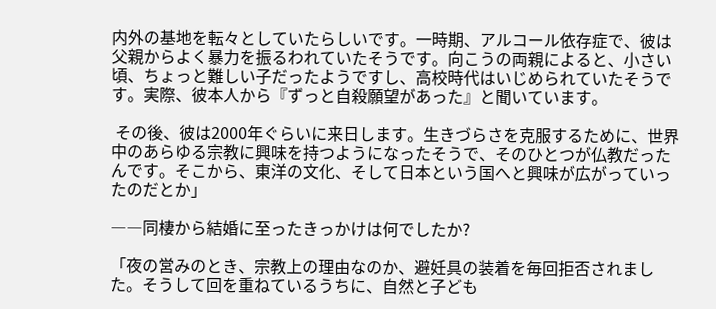内外の基地を転々としていたらしいです。一時期、アルコール依存症で、彼は父親からよく暴力を振るわれていたそうです。向こうの両親によると、小さい頃、ちょっと難しい子だったようですし、高校時代はいじめられていたそうです。実際、彼本人から『ずっと自殺願望があった』と聞いています。

 その後、彼は2000年ぐらいに来日します。生きづらさを克服するために、世界中のあらゆる宗教に興味を持つようになったそうで、そのひとつが仏教だったんです。そこから、東洋の文化、そして日本という国へと興味が広がっていったのだとか」

――同棲から結婚に至ったきっかけは何でしたか?

「夜の営みのとき、宗教上の理由なのか、避妊具の装着を毎回拒否されました。そうして回を重ねているうちに、自然と子ども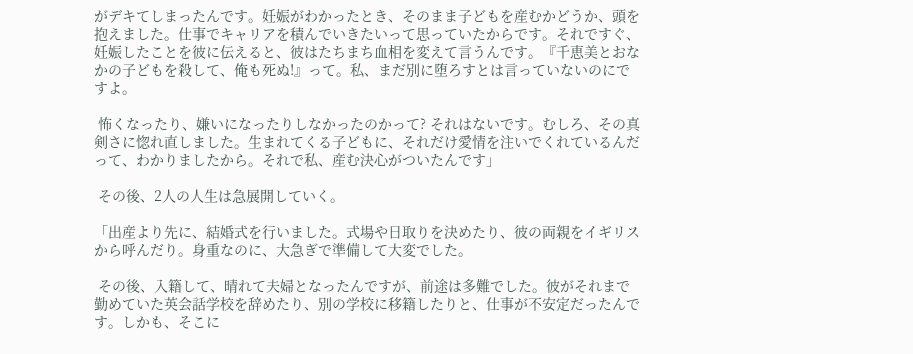がデキてしまったんです。妊娠がわかったとき、そのまま子どもを産むかどうか、頭を抱えました。仕事でキャリアを積んでいきたいって思っていたからです。それですぐ、妊娠したことを彼に伝えると、彼はたちまち血相を変えて言うんです。『千恵美とおなかの子どもを殺して、俺も死ぬ!』って。私、まだ別に堕ろすとは言っていないのにですよ。

 怖くなったり、嫌いになったりしなかったのかって? それはないです。むしろ、その真剣さに惚れ直しました。生まれてくる子どもに、それだけ愛情を注いでくれているんだって、わかりましたから。それで私、産む決心がついたんです」

 その後、2人の人生は急展開していく。

「出産より先に、結婚式を行いました。式場や日取りを決めたり、彼の両親をイギリスから呼んだり。身重なのに、大急ぎで準備して大変でした。

 その後、入籍して、晴れて夫婦となったんですが、前途は多難でした。彼がそれまで勤めていた英会話学校を辞めたり、別の学校に移籍したりと、仕事が不安定だったんです。しかも、そこに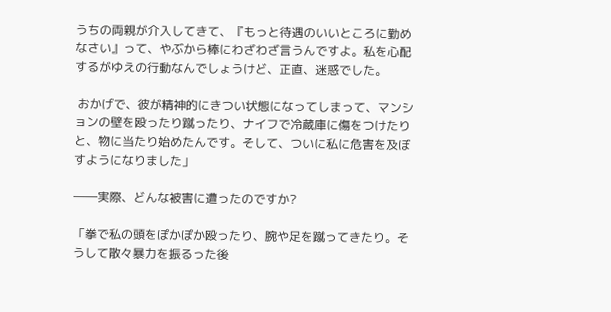うちの両親が介入してきて、『もっと待遇のいいところに勤めなさい』って、やぶから棒にわざわざ言うんですよ。私を心配するがゆえの行動なんでしょうけど、正直、迷惑でした。

 おかげで、彼が精神的にきつい状態になってしまって、マンションの壁を殴ったり蹴ったり、ナイフで冷蔵庫に傷をつけたりと、物に当たり始めたんです。そして、ついに私に危害を及ぼすようになりました」

――実際、どんな被害に遭ったのですか?

「拳で私の頭をぽかぽか殴ったり、腕や足を蹴ってきたり。そうして散々暴力を振るった後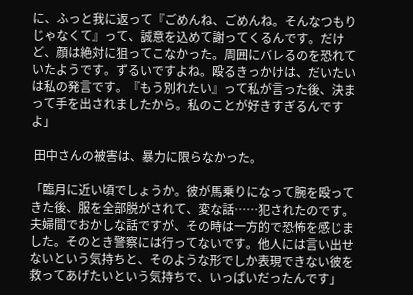に、ふっと我に返って『ごめんね、ごめんね。そんなつもりじゃなくて』って、誠意を込めて謝ってくるんです。だけど、顔は絶対に狙ってこなかった。周囲にバレるのを恐れていたようです。ずるいですよね。殴るきっかけは、だいたいは私の発言です。『もう別れたい』って私が言った後、決まって手を出されましたから。私のことが好きすぎるんですよ」

 田中さんの被害は、暴力に限らなかった。

「臨月に近い頃でしょうか。彼が馬乗りになって腕を殴ってきた後、服を全部脱がされて、変な話……犯されたのです。夫婦間でおかしな話ですが、その時は一方的で恐怖を感じました。そのとき警察には行ってないです。他人には言い出せないという気持ちと、そのような形でしか表現できない彼を救ってあげたいという気持ちで、いっぱいだったんです」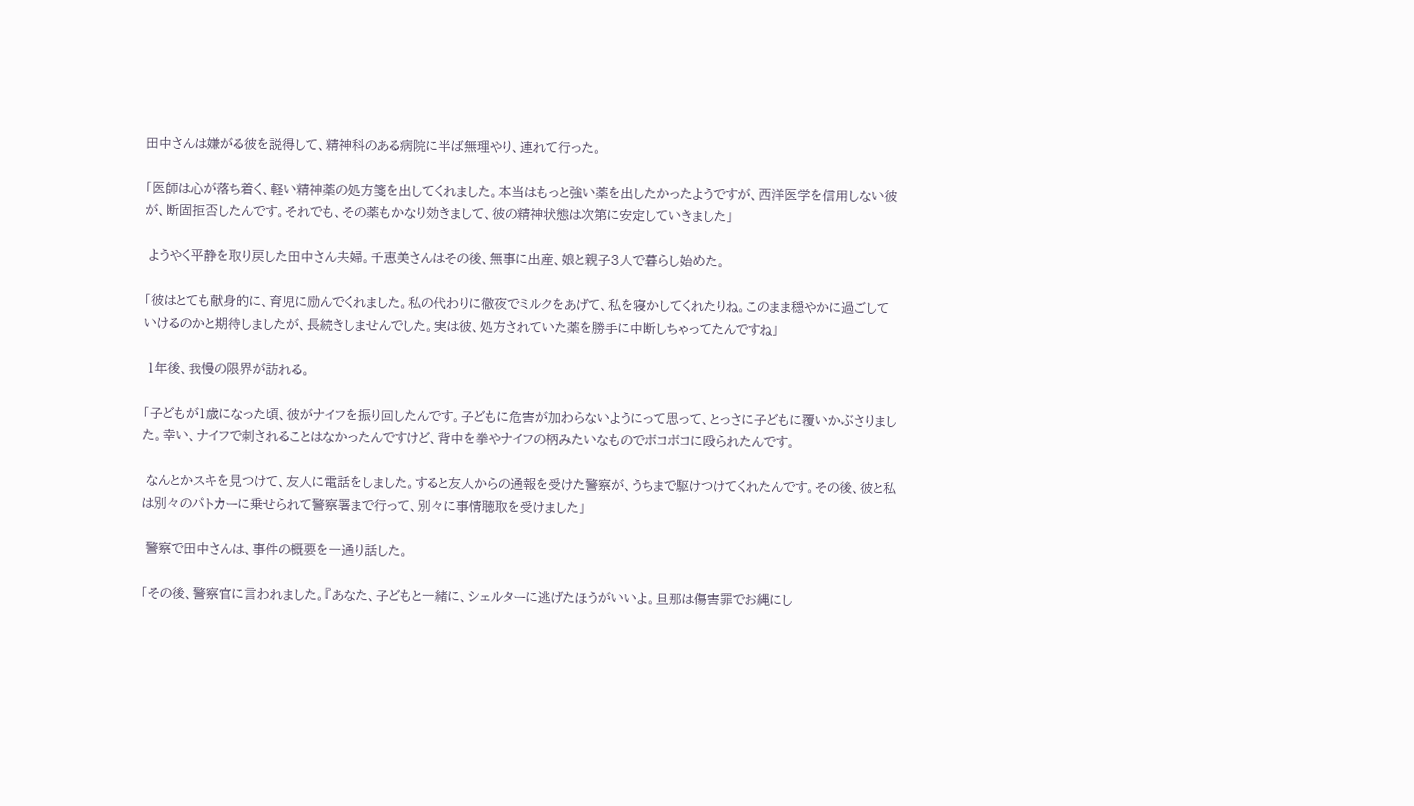田中さんは嫌がる彼を説得して、精神科のある病院に半ば無理やり、連れて行った。

「医師は心が落ち着く、軽い精神薬の処方箋を出してくれました。本当はもっと強い薬を出したかったようですが、西洋医学を信用しない彼が、断固拒否したんです。それでも、その薬もかなり効きまして、彼の精神状態は次第に安定していきました」

 ようやく平静を取り戻した田中さん夫婦。千恵美さんはその後、無事に出産、娘と親子3人で暮らし始めた。

「彼はとても献身的に、育児に励んでくれました。私の代わりに徹夜でミルクをあげて、私を寝かしてくれたりね。このまま穏やかに過ごしていけるのかと期待しましたが、長続きしませんでした。実は彼、処方されていた薬を勝手に中断しちゃってたんですね」

 1年後、我慢の限界が訪れる。

「子どもが1歳になった頃、彼がナイフを振り回したんです。子どもに危害が加わらないようにって思って、とっさに子どもに覆いかぶさりました。幸い、ナイフで刺されることはなかったんですけど、背中を拳やナイフの柄みたいなものでボコボコに殴られたんです。

 なんとかスキを見つけて、友人に電話をしました。すると友人からの通報を受けた警察が、うちまで駆けつけてくれたんです。その後、彼と私は別々のパトカーに乗せられて警察署まで行って、別々に事情聴取を受けました」

 警察で田中さんは、事件の概要を一通り話した。

「その後、警察官に言われました。『あなた、子どもと一緒に、シェルターに逃げたほうがいいよ。旦那は傷害罪でお縄にし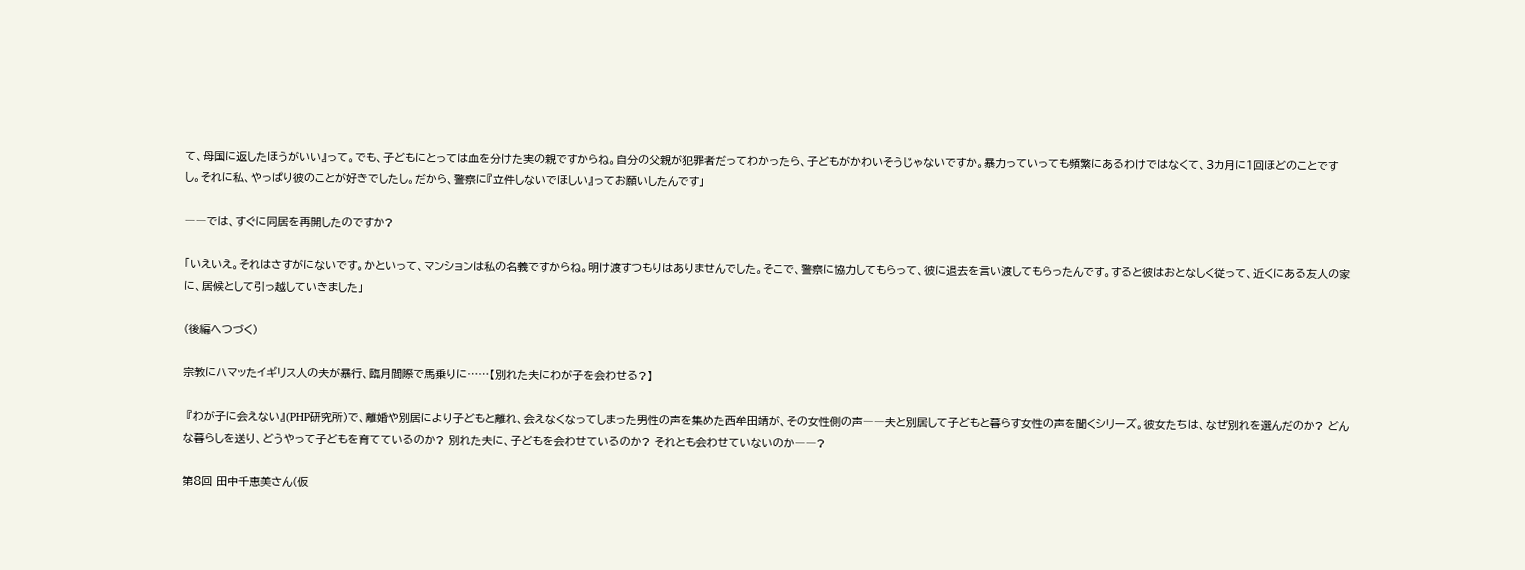て、母国に返したほうがいい』って。でも、子どもにとっては血を分けた実の親ですからね。自分の父親が犯罪者だってわかったら、子どもがかわいそうじゃないですか。暴力っていっても頻繁にあるわけではなくて、3カ月に1回ほどのことですし。それに私、やっぱり彼のことが好きでしたし。だから、警察に『立件しないでほしい』ってお願いしたんです」

――では、すぐに同居を再開したのですか?

「いえいえ。それはさすがにないです。かといって、マンションは私の名義ですからね。明け渡すつもりはありませんでした。そこで、警察に協力してもらって、彼に退去を言い渡してもらったんです。すると彼はおとなしく従って、近くにある友人の家に、居候として引っ越していきました」

(後編へつづく)

宗教にハマッたイギリス人の夫が暴行、臨月間際で馬乗りに……【別れた夫にわが子を会わせる?】

 『わが子に会えない』(PHP研究所)で、離婚や別居により子どもと離れ、会えなくなってしまった男性の声を集めた西牟田靖が、その女性側の声――夫と別居して子どもと暮らす女性の声を聞くシリーズ。彼女たちは、なぜ別れを選んだのか? どんな暮らしを送り、どうやって子どもを育てているのか? 別れた夫に、子どもを会わせているのか? それとも会わせていないのか――?

第8回 田中千恵美さん(仮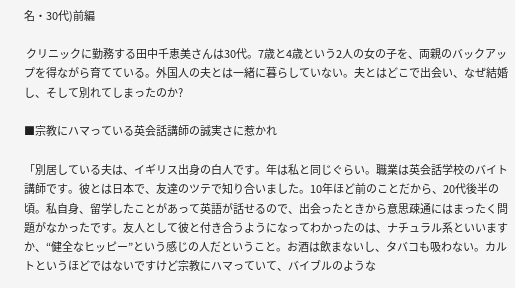名・30代)前編

 クリニックに勤務する田中千恵美さんは30代。7歳と4歳という2人の女の子を、両親のバックアップを得ながら育てている。外国人の夫とは一緒に暮らしていない。夫とはどこで出会い、なぜ結婚し、そして別れてしまったのか?

■宗教にハマっている英会話講師の誠実さに惹かれ

「別居している夫は、イギリス出身の白人です。年は私と同じぐらい。職業は英会話学校のバイト講師です。彼とは日本で、友達のツテで知り合いました。10年ほど前のことだから、20代後半の頃。私自身、留学したことがあって英語が話せるので、出会ったときから意思疎通にはまったく問題がなかったです。友人として彼と付き合うようになってわかったのは、ナチュラル系といいますか、“健全なヒッピー”という感じの人だということ。お酒は飲まないし、タバコも吸わない。カルトというほどではないですけど宗教にハマっていて、バイブルのような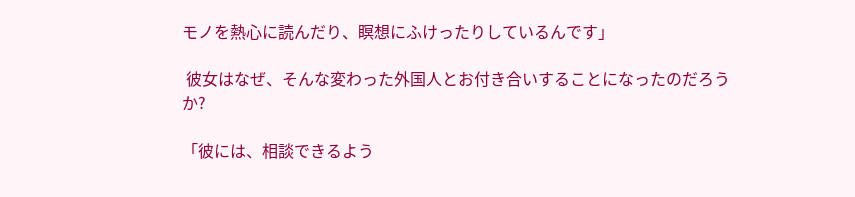モノを熱心に読んだり、瞑想にふけったりしているんです」

 彼女はなぜ、そんな変わった外国人とお付き合いすることになったのだろうか?

「彼には、相談できるよう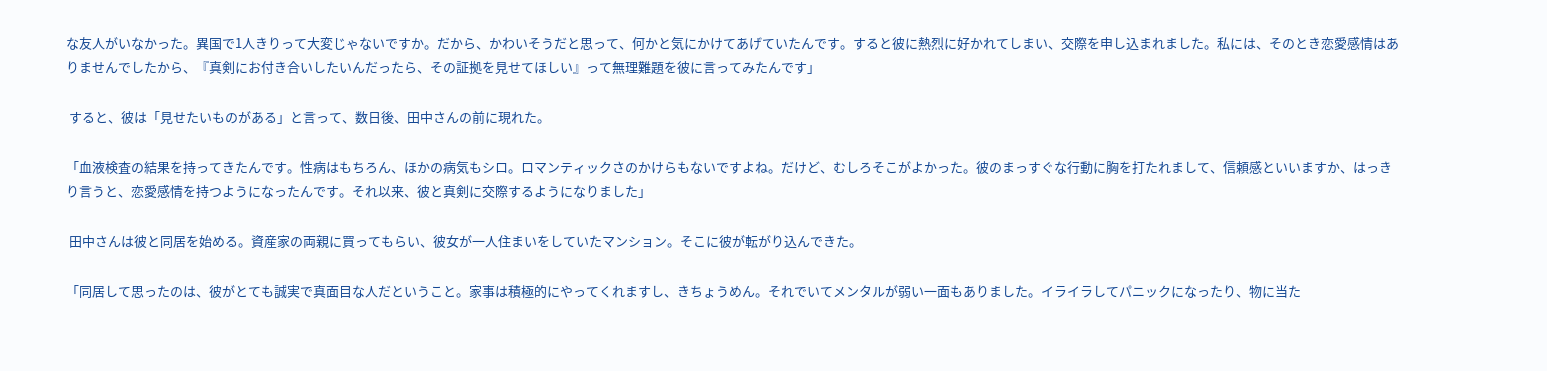な友人がいなかった。異国で1人きりって大変じゃないですか。だから、かわいそうだと思って、何かと気にかけてあげていたんです。すると彼に熱烈に好かれてしまい、交際を申し込まれました。私には、そのとき恋愛感情はありませんでしたから、『真剣にお付き合いしたいんだったら、その証拠を見せてほしい』って無理難題を彼に言ってみたんです」

 すると、彼は「見せたいものがある」と言って、数日後、田中さんの前に現れた。

「血液検査の結果を持ってきたんです。性病はもちろん、ほかの病気もシロ。ロマンティックさのかけらもないですよね。だけど、むしろそこがよかった。彼のまっすぐな行動に胸を打たれまして、信頼感といいますか、はっきり言うと、恋愛感情を持つようになったんです。それ以来、彼と真剣に交際するようになりました」

 田中さんは彼と同居を始める。資産家の両親に買ってもらい、彼女が一人住まいをしていたマンション。そこに彼が転がり込んできた。

「同居して思ったのは、彼がとても誠実で真面目な人だということ。家事は積極的にやってくれますし、きちょうめん。それでいてメンタルが弱い一面もありました。イライラしてパニックになったり、物に当た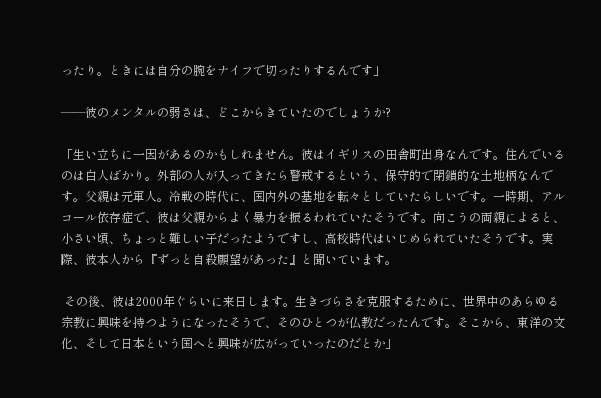ったり。ときには自分の腕をナイフで切ったりするんです」

――彼のメンタルの弱さは、どこからきていたのでしょうか?

「生い立ちに一因があるのかもしれません。彼はイギリスの田舎町出身なんです。住んでいるのは白人ばかり。外部の人が入ってきたら警戒するという、保守的で閉鎖的な土地柄なんです。父親は元軍人。冷戦の時代に、国内外の基地を転々としていたらしいです。一時期、アルコール依存症で、彼は父親からよく暴力を振るわれていたそうです。向こうの両親によると、小さい頃、ちょっと難しい子だったようですし、高校時代はいじめられていたそうです。実際、彼本人から『ずっと自殺願望があった』と聞いています。

 その後、彼は2000年ぐらいに来日します。生きづらさを克服するために、世界中のあらゆる宗教に興味を持つようになったそうで、そのひとつが仏教だったんです。そこから、東洋の文化、そして日本という国へと興味が広がっていったのだとか」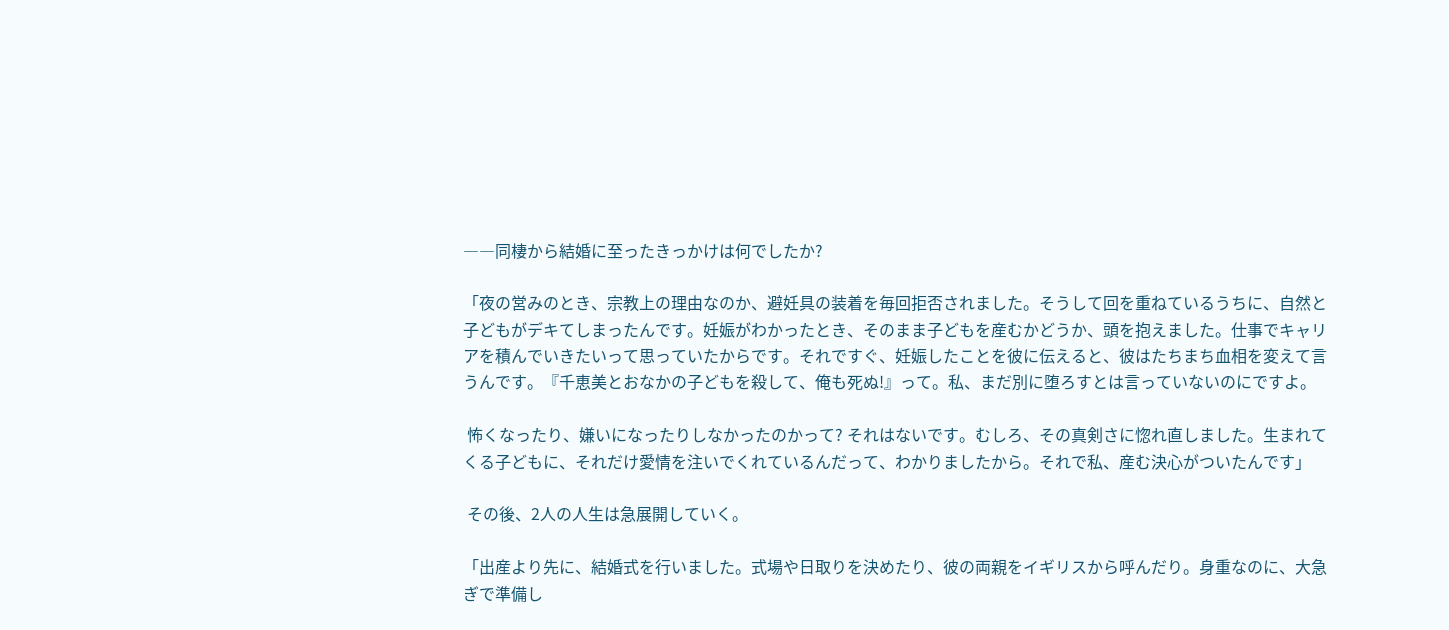――同棲から結婚に至ったきっかけは何でしたか?

「夜の営みのとき、宗教上の理由なのか、避妊具の装着を毎回拒否されました。そうして回を重ねているうちに、自然と子どもがデキてしまったんです。妊娠がわかったとき、そのまま子どもを産むかどうか、頭を抱えました。仕事でキャリアを積んでいきたいって思っていたからです。それですぐ、妊娠したことを彼に伝えると、彼はたちまち血相を変えて言うんです。『千恵美とおなかの子どもを殺して、俺も死ぬ!』って。私、まだ別に堕ろすとは言っていないのにですよ。

 怖くなったり、嫌いになったりしなかったのかって? それはないです。むしろ、その真剣さに惚れ直しました。生まれてくる子どもに、それだけ愛情を注いでくれているんだって、わかりましたから。それで私、産む決心がついたんです」

 その後、2人の人生は急展開していく。

「出産より先に、結婚式を行いました。式場や日取りを決めたり、彼の両親をイギリスから呼んだり。身重なのに、大急ぎで準備し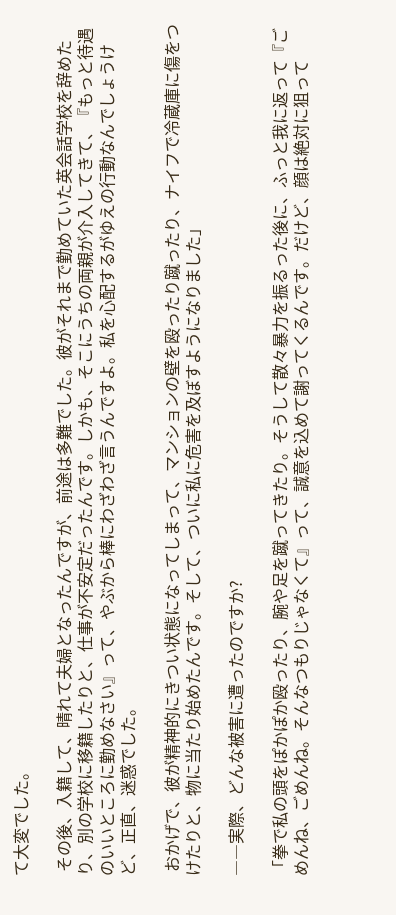て大変でした。

 その後、入籍して、晴れて夫婦となったんですが、前途は多難でした。彼がそれまで勤めていた英会話学校を辞めたり、別の学校に移籍したりと、仕事が不安定だったんです。しかも、そこにうちの両親が介入してきて、『もっと待遇のいいところに勤めなさい』って、やぶから棒にわざわざ言うんですよ。私を心配するがゆえの行動なんでしょうけど、正直、迷惑でした。

 おかげで、彼が精神的にきつい状態になってしまって、マンションの壁を殴ったり蹴ったり、ナイフで冷蔵庫に傷をつけたりと、物に当たり始めたんです。そして、ついに私に危害を及ぼすようになりました」

――実際、どんな被害に遭ったのですか?

「拳で私の頭をぽかぽか殴ったり、腕や足を蹴ってきたり。そうして散々暴力を振るった後に、ふっと我に返って『ごめんね、ごめんね。そんなつもりじゃなくて』って、誠意を込めて謝ってくるんです。だけど、顔は絶対に狙って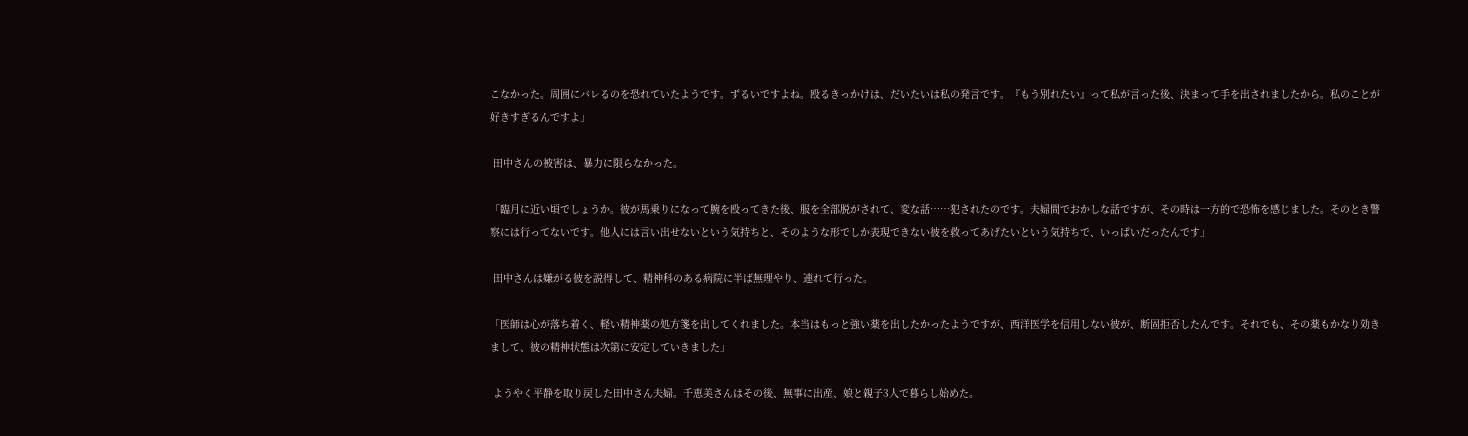こなかった。周囲にバレるのを恐れていたようです。ずるいですよね。殴るきっかけは、だいたいは私の発言です。『もう別れたい』って私が言った後、決まって手を出されましたから。私のことが好きすぎるんですよ」

 田中さんの被害は、暴力に限らなかった。

「臨月に近い頃でしょうか。彼が馬乗りになって腕を殴ってきた後、服を全部脱がされて、変な話……犯されたのです。夫婦間でおかしな話ですが、その時は一方的で恐怖を感じました。そのとき警察には行ってないです。他人には言い出せないという気持ちと、そのような形でしか表現できない彼を救ってあげたいという気持ちで、いっぱいだったんです」

 田中さんは嫌がる彼を説得して、精神科のある病院に半ば無理やり、連れて行った。

「医師は心が落ち着く、軽い精神薬の処方箋を出してくれました。本当はもっと強い薬を出したかったようですが、西洋医学を信用しない彼が、断固拒否したんです。それでも、その薬もかなり効きまして、彼の精神状態は次第に安定していきました」

 ようやく平静を取り戻した田中さん夫婦。千恵美さんはその後、無事に出産、娘と親子3人で暮らし始めた。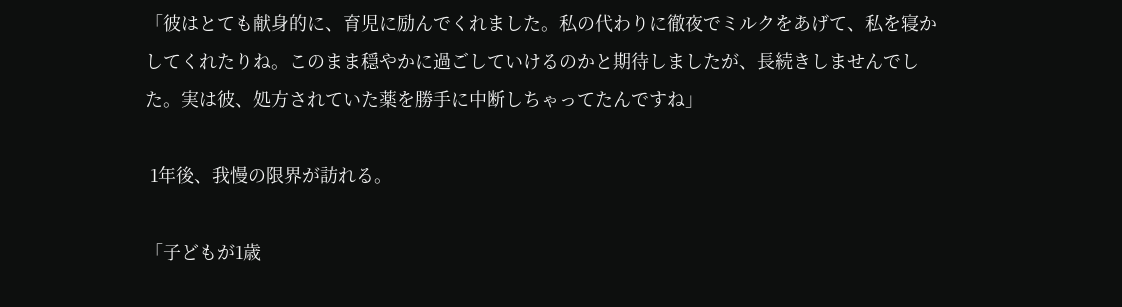「彼はとても献身的に、育児に励んでくれました。私の代わりに徹夜でミルクをあげて、私を寝かしてくれたりね。このまま穏やかに過ごしていけるのかと期待しましたが、長続きしませんでした。実は彼、処方されていた薬を勝手に中断しちゃってたんですね」

 1年後、我慢の限界が訪れる。

「子どもが1歳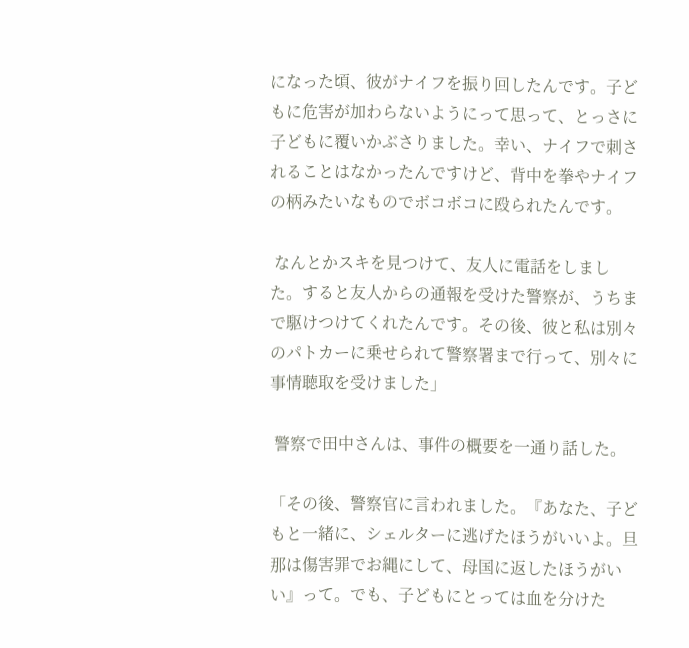になった頃、彼がナイフを振り回したんです。子どもに危害が加わらないようにって思って、とっさに子どもに覆いかぶさりました。幸い、ナイフで刺されることはなかったんですけど、背中を拳やナイフの柄みたいなものでボコボコに殴られたんです。

 なんとかスキを見つけて、友人に電話をしました。すると友人からの通報を受けた警察が、うちまで駆けつけてくれたんです。その後、彼と私は別々のパトカーに乗せられて警察署まで行って、別々に事情聴取を受けました」

 警察で田中さんは、事件の概要を一通り話した。

「その後、警察官に言われました。『あなた、子どもと一緒に、シェルターに逃げたほうがいいよ。旦那は傷害罪でお縄にして、母国に返したほうがいい』って。でも、子どもにとっては血を分けた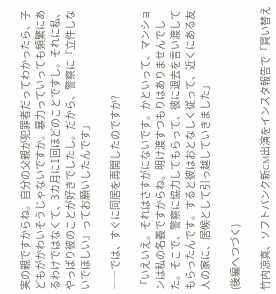実の親ですからね。自分の父親が犯罪者だってわかったら、子どもがかわいそうじゃないですか。暴力っていっても頻繁にあるわけではなくて、3カ月に1回ほどのことですし。それに私、やっぱり彼のことが好きでしたし。だから、警察に『立件しないでほしい』ってお願いしたんです」

――では、すぐに同居を再開したのですか?

「いえいえ。それはさすがにないです。かといって、マンションは私の名義ですからね。明け渡すつもりはありませんでした。そこで、警察に協力してもらって、彼に退去を言い渡してもらったんです。すると彼はおとなしく従って、近くにある友人の家に、居候として引っ越していきました」

(後編へつづく)

竹内涼真、ソフトバンク新CM出演をインスタ報告で「買い替え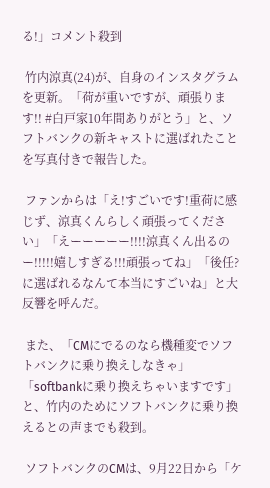る!」コメント殺到

 竹内涼真(24)が、自身のインスタグラムを更新。「荷が重いですが、頑張ります!! #白戸家10年間ありがとう」と、ソフトバンクの新キャストに選ばれたことを写真付きで報告した。

 ファンからは「え!すごいです!重荷に感じず、涼真くんらしく頑張ってください」「えーーーーー!!!!涼真くん出るのー!!!!!嬉しすぎる!!!頑張ってね」「後任?に選ばれるなんて本当にすごいね」と大反響を呼んだ。

 また、「CMにでるのなら機種変でソフトバンクに乗り換えしなきゃ」「softbankに乗り換えちゃいますです」と、竹内のためにソフトバンクに乗り換えるとの声までも殺到。

 ソフトバンクのCMは、9月22日から「ケ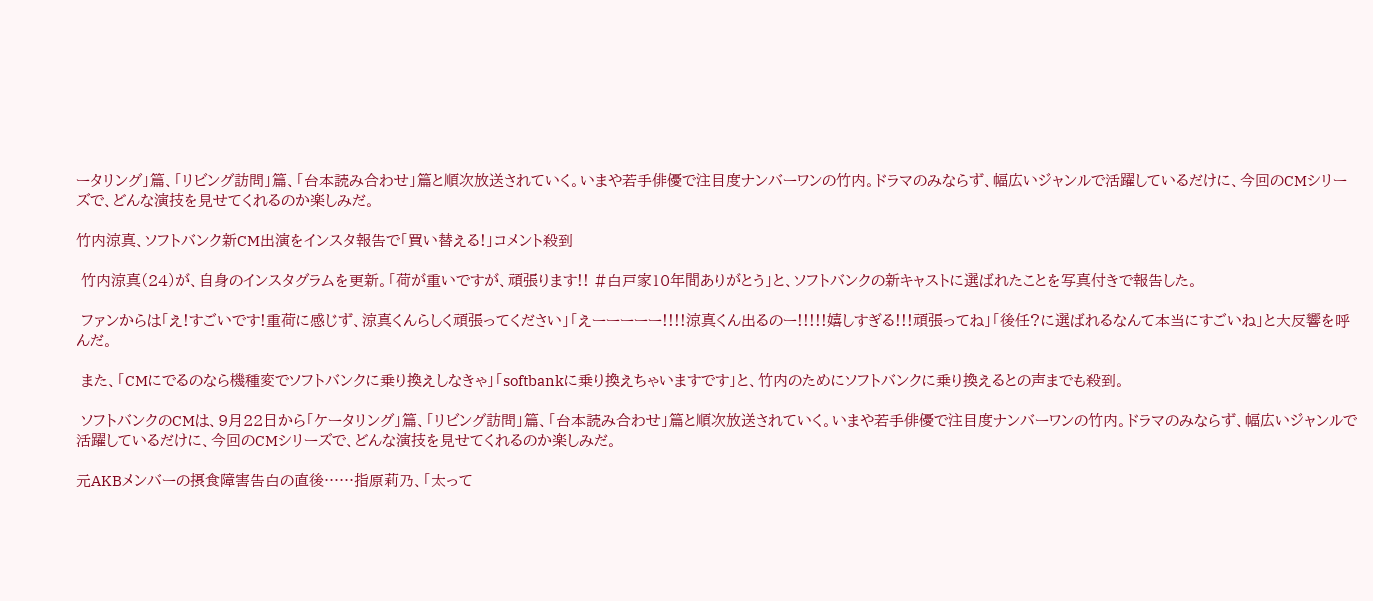ータリング」篇、「リビング訪問」篇、「台本読み合わせ」篇と順次放送されていく。いまや若手俳優で注目度ナンバーワンの竹内。ドラマのみならず、幅広いジャンルで活躍しているだけに、今回のCMシリーズで、どんな演技を見せてくれるのか楽しみだ。

竹内涼真、ソフトバンク新CM出演をインスタ報告で「買い替える!」コメント殺到

 竹内涼真(24)が、自身のインスタグラムを更新。「荷が重いですが、頑張ります!! #白戸家10年間ありがとう」と、ソフトバンクの新キャストに選ばれたことを写真付きで報告した。

 ファンからは「え!すごいです!重荷に感じず、涼真くんらしく頑張ってください」「えーーーーー!!!!涼真くん出るのー!!!!!嬉しすぎる!!!頑張ってね」「後任?に選ばれるなんて本当にすごいね」と大反響を呼んだ。

 また、「CMにでるのなら機種変でソフトバンクに乗り換えしなきゃ」「softbankに乗り換えちゃいますです」と、竹内のためにソフトバンクに乗り換えるとの声までも殺到。

 ソフトバンクのCMは、9月22日から「ケータリング」篇、「リビング訪問」篇、「台本読み合わせ」篇と順次放送されていく。いまや若手俳優で注目度ナンバーワンの竹内。ドラマのみならず、幅広いジャンルで活躍しているだけに、今回のCMシリーズで、どんな演技を見せてくれるのか楽しみだ。

元AKBメンバーの摂食障害告白の直後……指原莉乃、「太って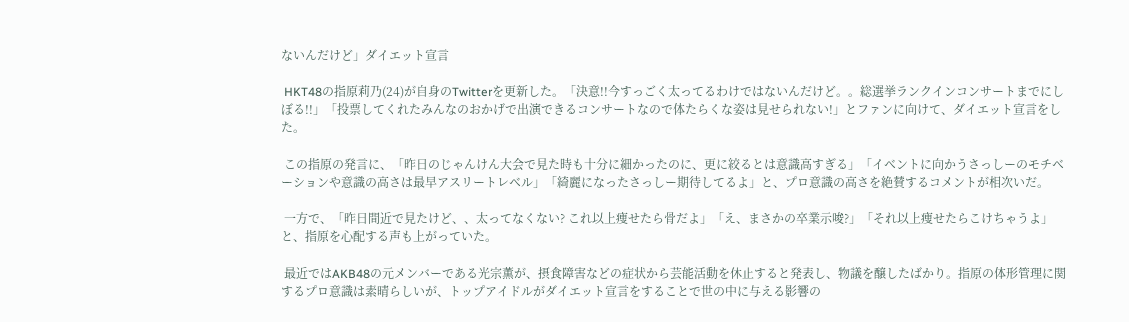ないんだけど」ダイエット宣言

 HKT48の指原莉乃(24)が自身のTwitterを更新した。「決意!!今すっごく太ってるわけではないんだけど。。総選挙ランクインコンサートまでにしぼる!!」「投票してくれたみんなのおかげで出演できるコンサートなので体たらくな姿は見せられない!」とファンに向けて、ダイエット宣言をした。

 この指原の発言に、「昨日のじゃんけん大会で見た時も十分に細かったのに、更に絞るとは意識高すぎる」「イベントに向かうさっしーのモチベーションや意識の高さは最早アスリートレベル」「綺麗になったさっしー期待してるよ」と、プロ意識の高さを絶賛するコメントが相次いだ。

 一方で、「昨日間近で見たけど、、太ってなくない? これ以上痩せたら骨だよ」「え、まさかの卒業示唆?」「それ以上痩せたらこけちゃうよ」と、指原を心配する声も上がっていた。

 最近ではAKB48の元メンバーである光宗薫が、摂食障害などの症状から芸能活動を休止すると発表し、物議を醸したばかり。指原の体形管理に関するプロ意識は素晴らしいが、トップアイドルがダイエット宣言をすることで世の中に与える影響の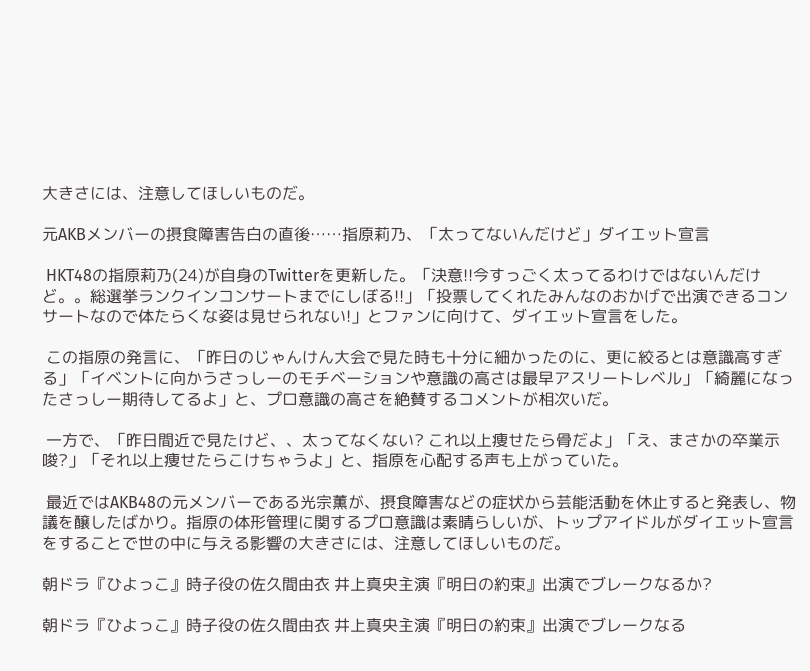大きさには、注意してほしいものだ。

元AKBメンバーの摂食障害告白の直後……指原莉乃、「太ってないんだけど」ダイエット宣言

 HKT48の指原莉乃(24)が自身のTwitterを更新した。「決意!!今すっごく太ってるわけではないんだけど。。総選挙ランクインコンサートまでにしぼる!!」「投票してくれたみんなのおかげで出演できるコンサートなので体たらくな姿は見せられない!」とファンに向けて、ダイエット宣言をした。

 この指原の発言に、「昨日のじゃんけん大会で見た時も十分に細かったのに、更に絞るとは意識高すぎる」「イベントに向かうさっしーのモチベーションや意識の高さは最早アスリートレベル」「綺麗になったさっしー期待してるよ」と、プロ意識の高さを絶賛するコメントが相次いだ。

 一方で、「昨日間近で見たけど、、太ってなくない? これ以上痩せたら骨だよ」「え、まさかの卒業示唆?」「それ以上痩せたらこけちゃうよ」と、指原を心配する声も上がっていた。

 最近ではAKB48の元メンバーである光宗薫が、摂食障害などの症状から芸能活動を休止すると発表し、物議を醸したばかり。指原の体形管理に関するプロ意識は素晴らしいが、トップアイドルがダイエット宣言をすることで世の中に与える影響の大きさには、注意してほしいものだ。

朝ドラ『ひよっこ』時子役の佐久間由衣 井上真央主演『明日の約束』出演でブレークなるか?

朝ドラ『ひよっこ』時子役の佐久間由衣 井上真央主演『明日の約束』出演でブレークなる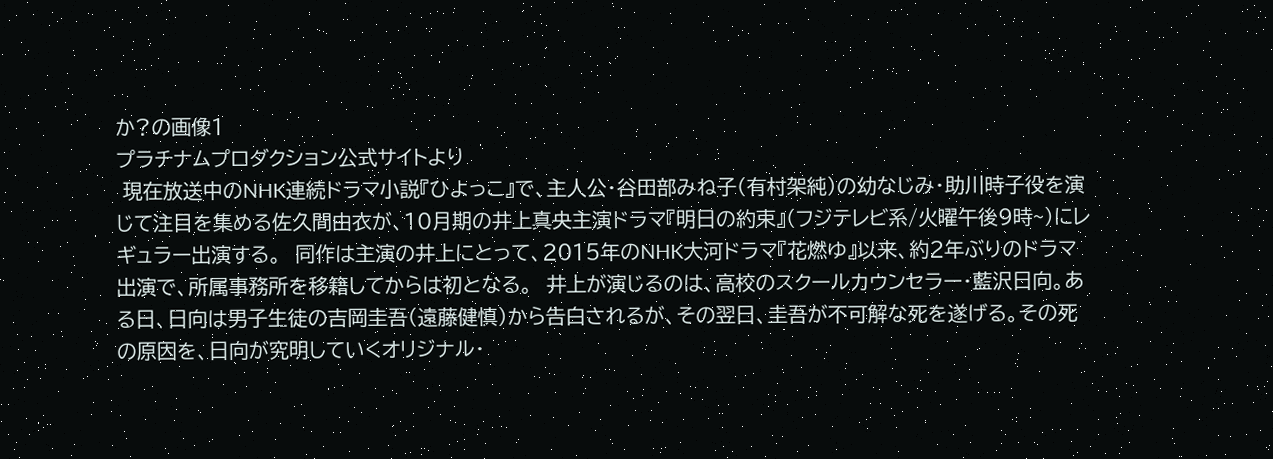か?の画像1
プラチナムプロダクション公式サイトより
 現在放送中のNHK連続ドラマ小説『ひよっこ』で、主人公・谷田部みね子(有村架純)の幼なじみ・助川時子役を演じて注目を集める佐久間由衣が、10月期の井上真央主演ドラマ『明日の約束』(フジテレビ系/火曜午後9時~)にレギュラー出演する。  同作は主演の井上にとって、2015年のNHK大河ドラマ『花燃ゆ』以来、約2年ぶりのドラマ出演で、所属事務所を移籍してからは初となる。  井上が演じるのは、高校のスクールカウンセラー・藍沢日向。ある日、日向は男子生徒の吉岡圭吾(遠藤健慎)から告白されるが、その翌日、圭吾が不可解な死を遂げる。その死の原因を、日向が究明していくオリジナル・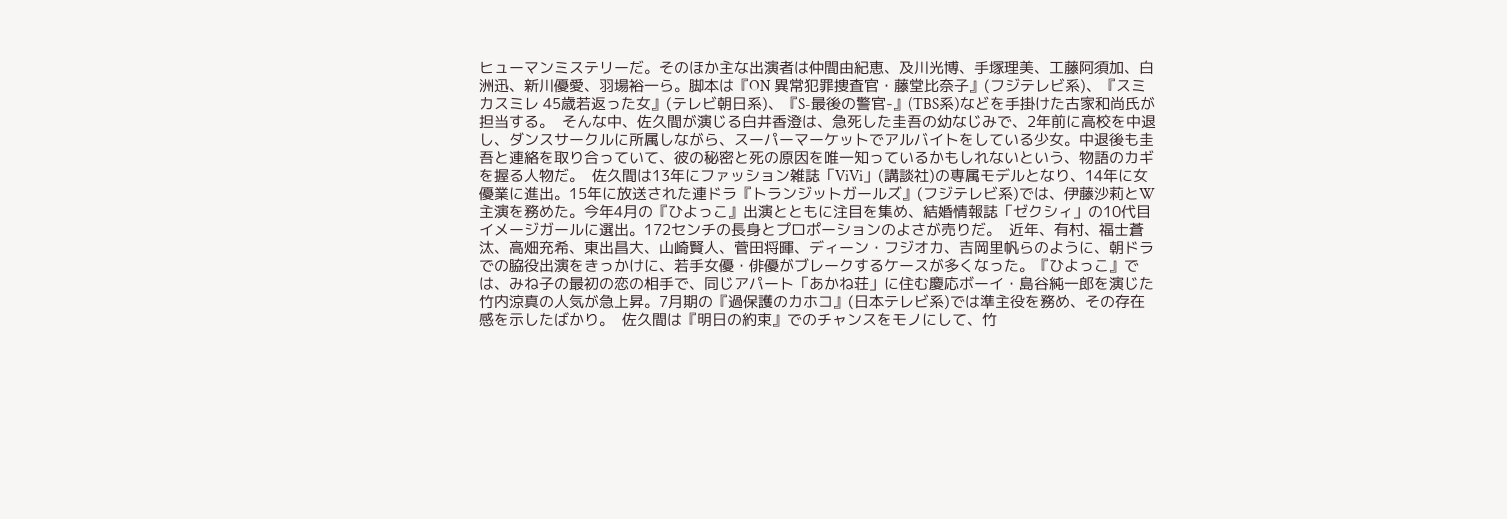ヒューマンミステリーだ。そのほか主な出演者は仲間由紀恵、及川光博、手塚理美、工藤阿須加、白洲迅、新川優愛、羽場裕一ら。脚本は『ON 異常犯罪捜査官・藤堂比奈子』(フジテレビ系)、『スミカスミレ 45歳若返った女』(テレビ朝日系)、『S-最後の警官-』(TBS系)などを手掛けた古家和尚氏が担当する。  そんな中、佐久間が演じる白井香澄は、急死した圭吾の幼なじみで、2年前に高校を中退し、ダンスサークルに所属しながら、スーパーマーケットでアルバイトをしている少女。中退後も圭吾と連絡を取り合っていて、彼の秘密と死の原因を唯一知っているかもしれないという、物語のカギを握る人物だ。  佐久間は13年にファッション雑誌「ViVi」(講談社)の専属モデルとなり、14年に女優業に進出。15年に放送された連ドラ『トランジットガールズ』(フジテレビ系)では、伊藤沙莉とW主演を務めた。今年4月の『ひよっこ』出演とともに注目を集め、結婚情報誌「ゼクシィ」の10代目イメージガールに選出。172センチの長身とプロポーションのよさが売りだ。  近年、有村、福士蒼汰、高畑充希、東出昌大、山崎賢人、菅田将暉、ディーン・フジオカ、吉岡里帆らのように、朝ドラでの脇役出演をきっかけに、若手女優・俳優がブレークするケースが多くなった。『ひよっこ』では、みね子の最初の恋の相手で、同じアパート「あかね荘」に住む慶応ボーイ・島谷純一郎を演じた竹内涼真の人気が急上昇。7月期の『過保護のカホコ』(日本テレビ系)では準主役を務め、その存在感を示したばかり。  佐久間は『明日の約束』でのチャンスをモノにして、竹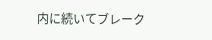内に続いてブレーク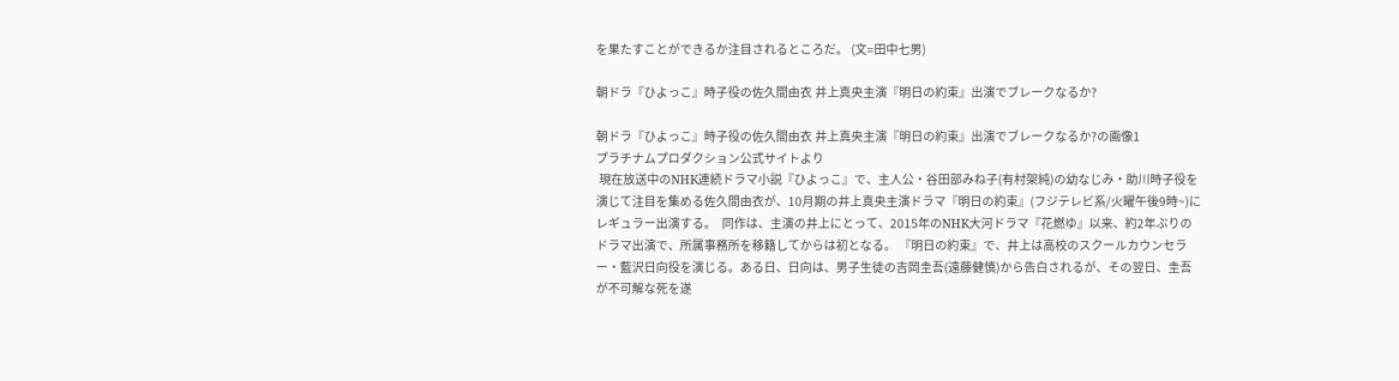を果たすことができるか注目されるところだ。 (文=田中七男)

朝ドラ『ひよっこ』時子役の佐久間由衣 井上真央主演『明日の約束』出演でブレークなるか?

朝ドラ『ひよっこ』時子役の佐久間由衣 井上真央主演『明日の約束』出演でブレークなるか?の画像1
プラチナムプロダクション公式サイトより
 現在放送中のNHK連続ドラマ小説『ひよっこ』で、主人公・谷田部みね子(有村架純)の幼なじみ・助川時子役を演じて注目を集める佐久間由衣が、10月期の井上真央主演ドラマ『明日の約束』(フジテレビ系/火曜午後9時~)にレギュラー出演する。  同作は、主演の井上にとって、2015年のNHK大河ドラマ『花燃ゆ』以来、約2年ぶりのドラマ出演で、所属事務所を移籍してからは初となる。 『明日の約束』で、井上は高校のスクールカウンセラー・藍沢日向役を演じる。ある日、日向は、男子生徒の吉岡圭吾(遠藤健慎)から告白されるが、その翌日、圭吾が不可解な死を遂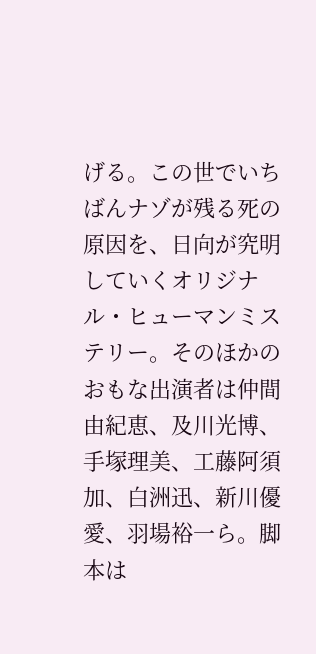げる。この世でいちばんナゾが残る死の原因を、日向が究明していくオリジナル・ヒューマンミステリー。そのほかのおもな出演者は仲間由紀恵、及川光博、手塚理美、工藤阿須加、白洲迅、新川優愛、羽場裕一ら。脚本は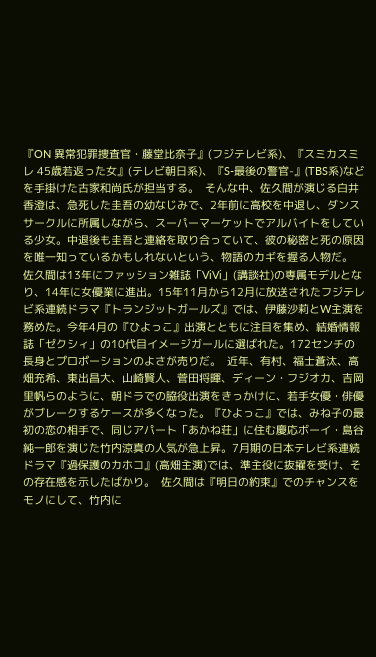『ON 異常犯罪捜査官・藤堂比奈子』(フジテレビ系)、『スミカスミレ 45歳若返った女』(テレビ朝日系)、『S-最後の警官-』(TBS系)などを手掛けた古家和尚氏が担当する。  そんな中、佐久間が演じる白井香澄は、急死した圭吾の幼なじみで、2年前に高校を中退し、ダンスサークルに所属しながら、スーパーマーケットでアルバイトをしている少女。中退後も圭吾と連絡を取り合っていて、彼の秘密と死の原因を唯一知っているかもしれないという、物語のカギを握る人物だ。  佐久間は13年にファッション雑誌「ViVi」(講談社)の専属モデルとなり、14年に女優業に進出。15年11月から12月に放送されたフジテレビ系連続ドラマ『トランジットガールズ』では、伊藤沙莉とW主演を務めた。今年4月の『ひよっこ』出演とともに注目を集め、結婚情報誌「ゼクシィ」の10代目イメージガールに選ばれた。172センチの長身とプロポーションのよさが売りだ。  近年、有村、福士蒼汰、高畑充希、東出昌大、山崎賢人、菅田将暉、ディーン・フジオカ、吉岡里帆らのように、朝ドラでの脇役出演をきっかけに、若手女優・俳優がブレークするケースが多くなった。『ひよっこ』では、みね子の最初の恋の相手で、同じアパート「あかね荘」に住む慶応ボーイ・島谷純一郎を演じた竹内涼真の人気が急上昇。7月期の日本テレビ系連続ドラマ『過保護のカホコ』(高畑主演)では、準主役に抜擢を受け、その存在感を示したばかり。  佐久間は『明日の約束』でのチャンスをモノにして、竹内に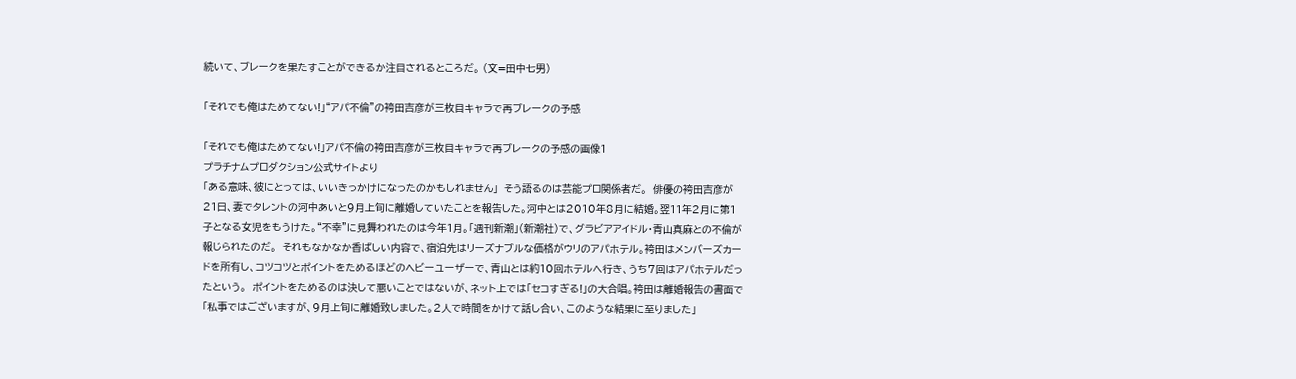続いて、ブレークを果たすことができるか注目されるところだ。 (文=田中七男)

「それでも俺はためてない!」“アパ不倫”の袴田吉彦が三枚目キャラで再ブレークの予感

「それでも俺はためてない!」アパ不倫の袴田吉彦が三枚目キャラで再ブレークの予感の画像1
プラチナムプロダクション公式サイトより
「ある意味、彼にとっては、いいきっかけになったのかもしれません」  そう語るのは芸能プロ関係者だ。  俳優の袴田吉彦が21日、妻でタレントの河中あいと9月上旬に離婚していたことを報告した。河中とは2010年8月に結婚。翌11年2月に第1子となる女児をもうけた。“不幸”に見舞われたのは今年1月。「週刊新潮」(新潮社)で、グラビアアイドル・青山真麻との不倫が報じられたのだ。  それもなかなか香ばしい内容で、宿泊先はリーズナブルな価格がウリのアパホテル。袴田はメンバーズカードを所有し、コツコツとポイントをためるほどのヘビーユーザーで、青山とは約10回ホテルへ行き、うち7回はアパホテルだったという。  ポイントをためるのは決して悪いことではないが、ネット上では「セコすぎる!」の大合唱。袴田は離婚報告の書面で「私事ではございますが、9月上旬に離婚致しました。2人で時間をかけて話し合い、このような結果に至りました」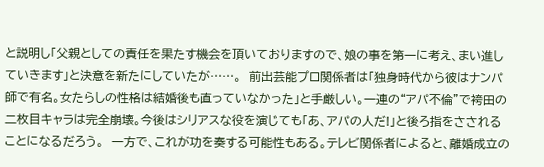と説明し「父親としての責任を果たす機会を頂いておりますので、娘の事を第一に考え、まい進していきます」と決意を新たにしていたが……。  前出芸能プロ関係者は「独身時代から彼はナンパ師で有名。女たらしの性格は結婚後も直っていなかった」と手厳しい。一連の“アパ不倫”で袴田の二枚目キャラは完全崩壊。今後はシリアスな役を演じても「あ、アパの人だ!」と後ろ指をさされることになるだろう。  一方で、これが功を奏する可能性もある。テレビ関係者によると、離婚成立の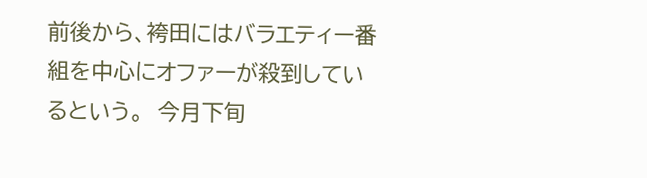前後から、袴田にはバラエティー番組を中心にオファーが殺到しているという。  今月下旬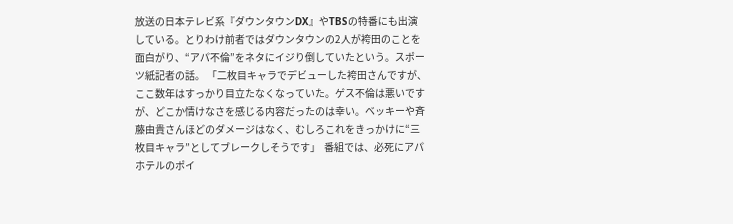放送の日本テレビ系『ダウンタウンDX』やTBSの特番にも出演している。とりわけ前者ではダウンタウンの2人が袴田のことを面白がり、“アパ不倫”をネタにイジり倒していたという。スポーツ紙記者の話。 「二枚目キャラでデビューした袴田さんですが、ここ数年はすっかり目立たなくなっていた。ゲス不倫は悪いですが、どこか情けなさを感じる内容だったのは幸い。ベッキーや斉藤由貴さんほどのダメージはなく、むしろこれをきっかけに“三枚目キャラ”としてブレークしそうです」  番組では、必死にアパホテルのポイ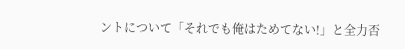ントについて「それでも俺はためてない!」と全力否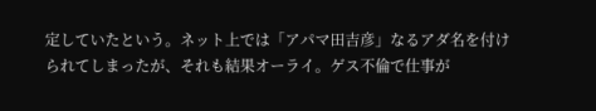定していたという。ネット上では「アパマ田吉彦」なるアダ名を付けられてしまったが、それも結果オーライ。ゲス不倫で仕事が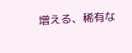増える、稀有な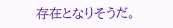存在となりそうだ。